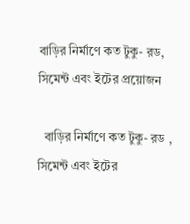বাড়ির নির্মাণে কত টুকু- রড, সিমেন্ট এবং ইটের প্রয়োজন

  বাড়ির নির্মাণে কত টুকু- রড , সিমেন্ট এবং ইটের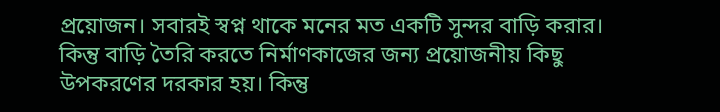প্রয়োজন। সবারই স্বপ্ন থাকে মনের মত একটি সুন্দর বাড়ি করার। কিন্তু বাড়ি তৈরি করতে নির্মাণকাজের জন্য প্রয়োজনীয় কিছু উপকরণের দরকার হয়। কিন্তু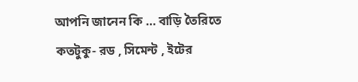আপনি জানেন কি … বাড়ি তৈরিতে কতটুকু- রড , সিমেন্ট , ইটের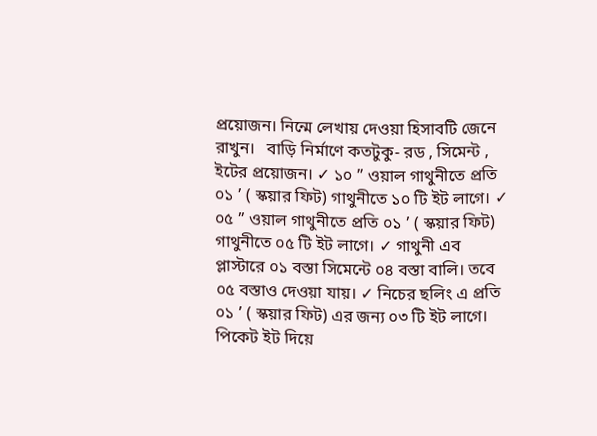প্রয়োজন। নিন্মে লেখায় দেওয়া হিসাবটি জেনে রাখুন।   বাড়ি নির্মাণে কতটুকু- রড , সিমেন্ট , ইটের প্রয়োজন। ✓ ১০ ” ওয়াল গাথুনীতে প্রতি ০১ ’ ( স্কয়ার ফিট) গাথুনীতে ১০ টি ইট লাগে। ✓ ০৫ ” ওয়াল গাথুনীতে প্রতি ০১ ’ ( স্কয়ার ফিট) গাথুনীতে ০৫ টি ইট লাগে। ✓ গাথুনী এব প্লাস্টারে ০১ বস্তা সিমেন্টে ০৪ বস্তা বালি। তবে ০৫ বস্তাও দেওয়া যায়। ✓ নিচের ছলিং এ প্রতি ০১ ’ ( স্কয়ার ফিট) এর জন্য ০৩ টি ইট লাগে। পিকেট ইট দিয়ে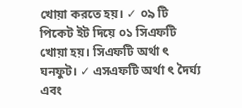খোয়া করতে হয়। ✓ ০৯ টি পিকেট ইট দিয়ে ০১ সিএফটি খোয়া হয়। সিএফটি অর্থা ৎ ঘনফুট। ✓ এসএফটি অর্থা ৎ দৈর্ঘ্য এবং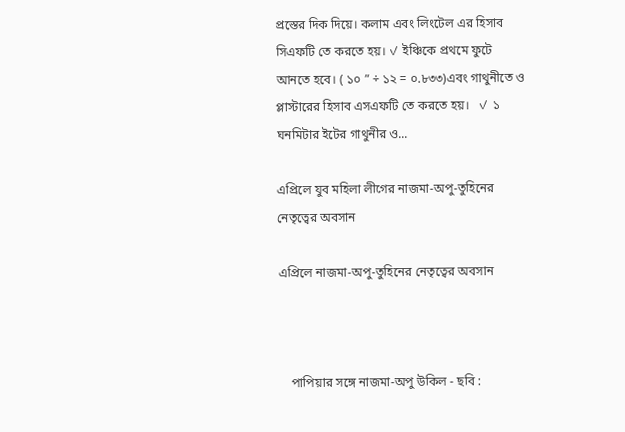প্রস্তের দিক দিয়ে। কলাম এবং লিংটেল এর হিসাব সিএফটি তে করতে হয়। ✓ ইঞ্চিকে প্রথমে ফুটে আনতে হবে। ( ১০ ” ÷ ১২ = ০.৮৩৩)এবং গাথুনীতে ও প্লাস্টারের হিসাব এসএফটি তে করতে হয়।   ✓ ১ ঘনমিটার ইটের গাথুনীর ও...

এপ্রিলে যুব মহিলা লীগের নাজমা-অপু-তুহিনের নেতৃত্বের অবসান

এপ্রিলে নাজমা-অপু-তুহিনের নেতৃত্বের অবসান



    পাপিয়ার সঙ্গে নাজমা-অপু উকিল - ছবি :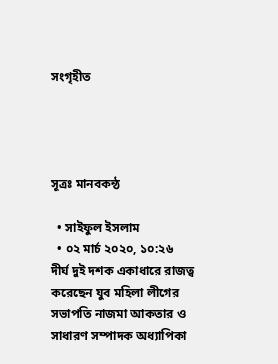সংগৃহীত




সূত্রঃ মানবকন্ঠ

  • সাইফুল ইসলাম
  • ০২ মার্চ ২০২০, ১০:২৬
দীর্ঘ দুই দশক একাধারে রাজত্ব করেছেন যুব মহিলা লীগের সভাপতি নাজমা আকতার ও সাধারণ সম্পাদক অধ্যাপিকা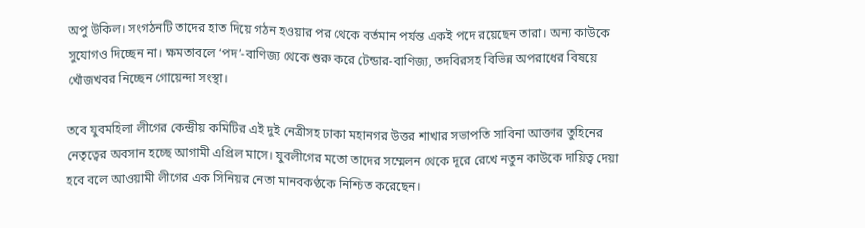অপু উকিল। সংগঠনটি তাদের হাত দিয়ে গঠন হওয়ার পর থেকে বর্তমান পর্যন্ত একই পদে রয়েছেন তারা। অন্য কাউকে সুযোগও দিচ্ছেন না। ক্ষমতাবলে ‘পদ’-বাণিজ্য থেকে শুরু করে টেন্ডার-বাণিজ্য, তদবিরসহ বিভিন্ন অপরাধের বিষয়ে খোঁজখবর নিচ্ছেন গোয়েন্দা সংস্থা।

তবে যুবমহিলা লীগের কেন্দ্রীয় কমিটির এই দুই নেত্রীসহ ঢাকা মহানগর উত্তর শাখার সভাপতি সাবিনা আক্তার তুহিনের নেতৃত্বের অবসান হচ্ছে আগামী এপ্রিল মাসে। যুবলীগের মতো তাদের সম্মেলন থেকে দূরে রেখে নতুন কাউকে দায়িত্ব দেয়া হবে বলে আওয়ামী লীগের এক সিনিয়র নেতা মানবকণ্ঠকে নিশ্চিত করেছেন।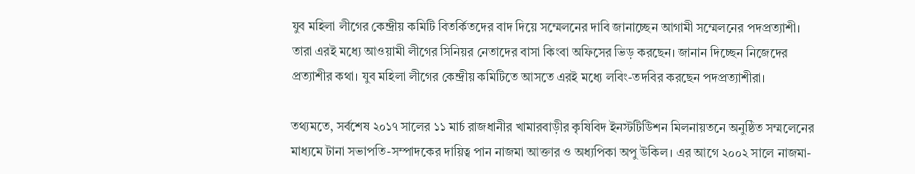যুব মহিলা লীগের কেন্দ্রীয় কমিটি বিতর্কিতদের বাদ দিয়ে সম্মেলনের দাবি জানাচ্ছেন আগামী সম্মেলনের পদপ্রত্যাশী। তারা এরই মধ্যে আওয়ামী লীগের সিনিয়র নেতাদের বাসা কিংবা অফিসের ভিড় করছেন। জানান দিচ্ছেন নিজেদের প্রত্যাশীর কথা। যুব মহিলা লীগের কেন্দ্রীয় কমিটিতে আসতে এরই মধ্যে লবিং-তদবির করছেন পদপ্রত্যাশীরা।

তথ্যমতে, সর্বশেষ ২০১৭ সালের ১১ মার্চ রাজধানীর খামারবাড়ীর কৃষিবিদ ইনস্টটিউিশন মিলনায়তনে অনুষ্ঠিত সম্মলেনের মাধ্যমে টানা সভাপতি-সম্পাদকের দায়িত্ব পান নাজমা আক্তার ও অধ্যপিকা অপু উকিল। এর আগে ২০০২ সালে নাজমা-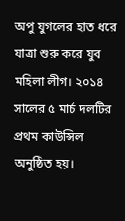অপু যুগলের হাত ধরে যাত্রা শুরু করে যুব মহিলা লীগ। ২০১৪ সালের ৫ মার্চ দলটির প্রথম কাউন্সিল অনুষ্ঠিত হয়।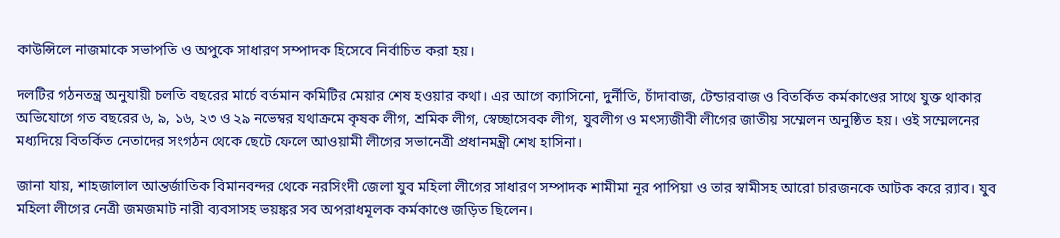কাউন্সিলে নাজমাকে সভাপতি ও অপুকে সাধারণ সম্পাদক হিসেবে নির্বাচিত করা হয়।

দলটির গঠনতন্ত্র অনুযায়ী চলতি বছরের মার্চে বর্তমান কমিটির মেয়ার শেষ হওয়ার কথা। এর আগে ক্যাসিনো, দুর্নীতি, চাঁদাবাজ, টেন্ডারবাজ ও বিতর্কিত কর্মকাণ্ডের সাথে যুক্ত থাকার অভিযোগে গত বছরের ৬, ৯, ১৬, ২৩ ও ২৯ নভেম্বর যথাক্রমে কৃষক লীগ, শ্রমিক লীগ, স্বেচ্ছাসেবক লীগ, যুবলীগ ও মৎস্যজীবী লীগের জাতীয় সম্মেলন অনুষ্ঠিত হয়। ওই সম্মেলনের মধ্যদিয়ে বিতর্কিত নেতাদের সংগঠন থেকে ছেটে ফেলে আওয়ামী লীগের সভানেত্রী প্রধানমন্ত্রী শেখ হাসিনা।

জানা যায়, শাহজালাল আন্তর্জাতিক বিমানবন্দর থেকে নরসিংদী জেলা যুব মহিলা লীগের সাধারণ সম্পাদক শামীমা নূর পাপিয়া ও তার স্বামীসহ আরো চারজনকে আটক করে র‌্যাব। যুব মহিলা লীগের নেত্রী জমজমাট নারী ব্যবসাসহ ভয়ঙ্কর সব অপরাধমূলক কর্মকাণ্ডে জড়িত ছিলেন।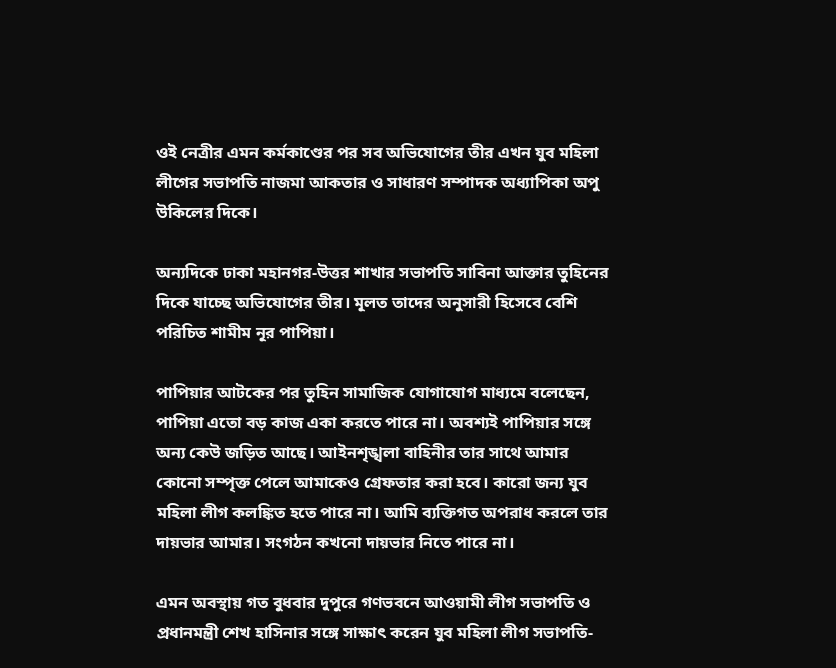ওই নেত্রীর এমন কর্মকাণ্ডের পর সব অভিযোগের তীর এখন যুব মহিলা লীগের সভাপতি নাজমা আকতার ও সাধারণ সম্পাদক অধ্যাপিকা অপু উকিলের দিকে।

অন্যদিকে ঢাকা মহানগর-উত্তর শাখার সভাপতি সাবিনা আক্তার তুহিনের দিকে যাচ্ছে অভিযোগের তীর। মূলত তাদের অনুসারী হিসেবে বেশি পরিচিত শামীম নূর পাপিয়া।

পাপিয়ার আটকের পর তুহিন সামাজিক যোগাযোগ মাধ্যমে বলেছেন, পাপিয়া এতো বড় কাজ একা করতে পারে না। অবশ্যই পাপিয়ার সঙ্গে অন্য কেউ জড়িত আছে। আইনশৃঙ্খলা বাহিনীর তার সাথে আমার কোনো সম্পৃক্ত পেলে আমাকেও গ্রেফতার করা হবে। কারো জন্য যুব মহিলা লীগ কলঙ্কিত হতে পারে না। আমি ব্যক্তিগত অপরাধ করলে তার দায়ভার আমার। সংগঠন কখনো দায়ভার নিতে পারে না।

এমন অবস্থায় গত বুধবার দুপুরে গণভবনে আওয়ামী লীগ সভাপতি ও প্রধানমন্ত্রী শেখ হাসিনার সঙ্গে সাক্ষাৎ করেন যুব মহিলা লীগ সভাপতি-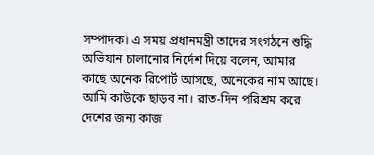সম্পাদক। এ সময় প্রধানমন্ত্রী তাদের সংগঠনে শুদ্ধি অভিযান চালানোর নির্দেশ দিয়ে বলেন, আমার কাছে অনেক রিপোর্ট আসছে, অনেকের নাম আছে। আমি কাউকে ছাড়ব না। রাত-দিন পরিশ্রম করে দেশের জন্য কাজ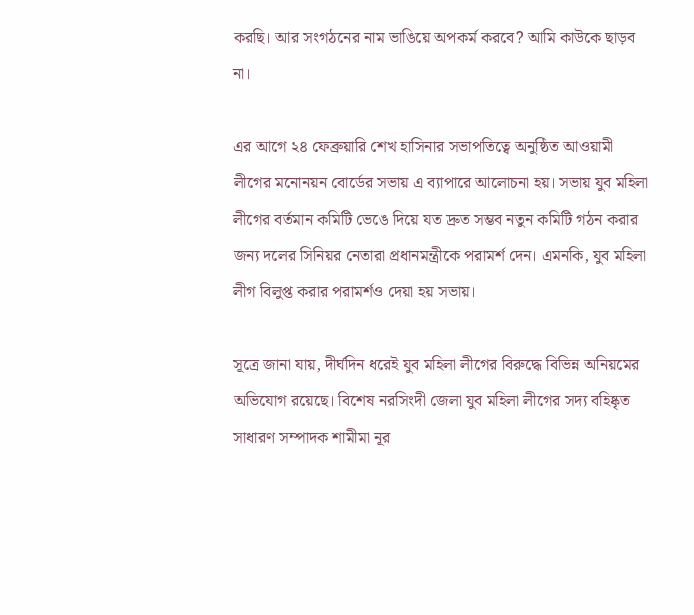করছি। আর সংগঠনের নাম ভাঙিয়ে অপকর্ম করবে? আমি কাউকে ছাড়ব না।

এর আগে ২৪ ফেব্রুয়ারি শেখ হাসিনার সভাপতিত্বে অনুষ্ঠিত আওয়ামী লীগের মনোনয়ন বোর্ডের সভায় এ ব্যাপারে আলোচনা হয়। সভায় যুব মহিলা লীগের বর্তমান কমিটি ভেঙে দিয়ে যত দ্রুত সম্ভব নতুন কমিটি গঠন করার জন্য দলের সিনিয়র নেতারা প্রধানমন্ত্রীকে পরামর্শ দেন। এমনকি, যুব মহিলা লীগ বিলুপ্ত করার পরামর্শও দেয়া হয় সভায়।

সূত্রে জানা যায়, দীর্ঘদিন ধরেই যুব মহিলা লীগের বিরুদ্ধে বিভিন্ন অনিয়মের অভিযোগ রয়েছে। বিশেষ নরসিংদী জেলা যুব মহিলা লীগের সদ্য বহিষ্কৃত সাধারণ সম্পাদক শামীমা নূর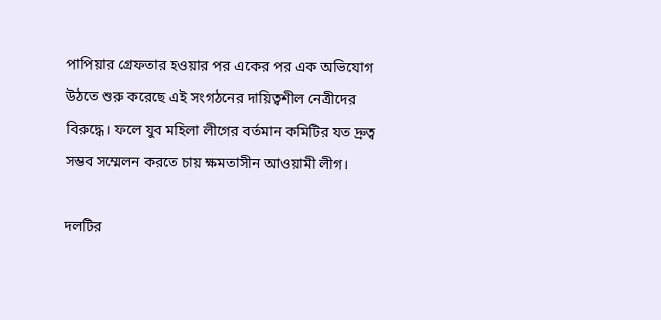পাপিয়ার গ্রেফতার হওয়ার পর একের পর এক অভিযোগ উঠতে শুরু করেছে এই সংগঠনের দায়িত্বশীল নেত্রীদের বিরুদ্ধে। ফলে যুব মহিলা লীগের বর্তমান কমিটির যত দ্রুত্ব সম্ভব সম্মেলন করতে চায় ক্ষমতাসীন আওয়ামী লীগ।

দলটির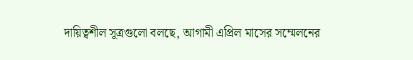দায়িত্বশীল সূত্রগুলো বলছে, আগামী এপ্রিল মাসের সম্মেলনের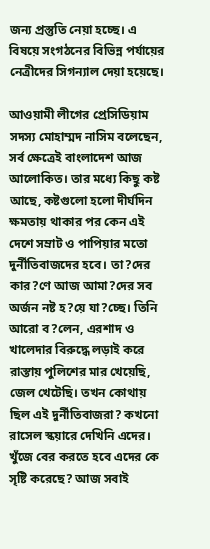জন্য প্রস্তুতি নেয়া হচ্ছে। এ বিষয়ে সংগঠনের বিভিন্ন পর্যায়ের নেত্রীদের সিগন্যাল দেয়া হয়েছে।

আওয়ামী লীগের প্রেসিডিয়াম সদস্য মোহাম্মদ নাসিম বলেছেন, সর্ব ক্ষেত্রেই বাংলাদেশ আজ আলোকিত। তার মধ্যে কিছু কষ্ট আছে, কষ্টগুলো হলো দীর্ঘদিন ক্ষমতায় থাকার পর কেন এই দেশে সম্রাট ও পাপিয়ার মতো দুর্নীতিবাজদের হবে। তা?দের কার?ণে আজ আমা?দের সব অর্জন নষ্ট হ?য়ে যা?চ্ছে। তিনি আরো ব?লেন, এরশাদ ও খালেদার বিরুদ্ধে লড়াই করে রাস্তায় পুলিশের মার খেয়েছি, জেল খেটেছি। তখন কোথায় ছিল এই দুর্নীতিবাজরা? কখনো রাসেল স্কয়ারে দেখিনি এদের। খুঁজে বের করতে হবে এদের কে সৃষ্টি করেছে? আজ সবাই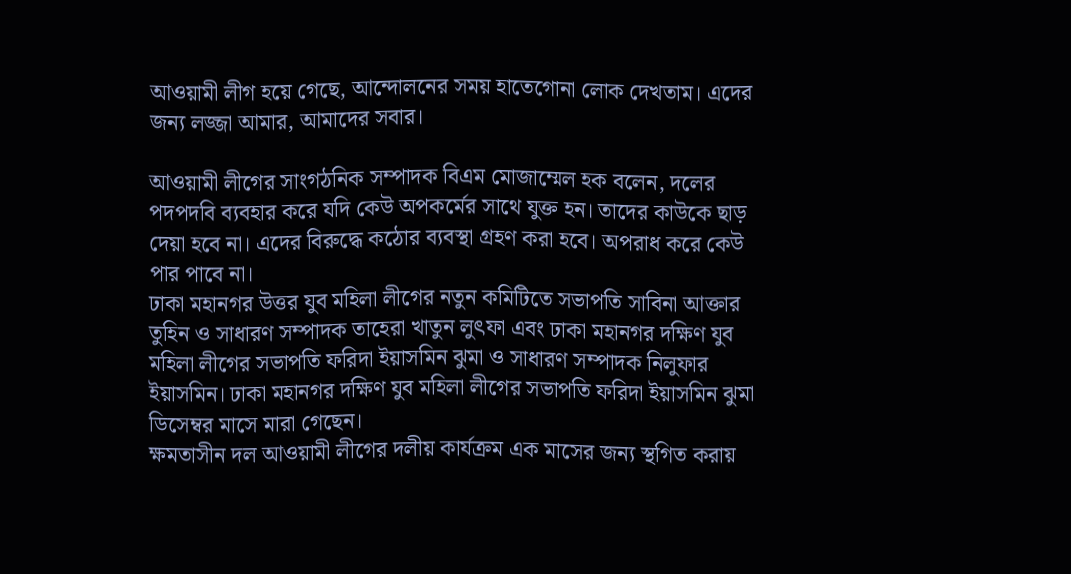আওয়ামী লীগ হয়ে গেছে, আন্দোলনের সময় হাতেগোনা লোক দেখতাম। এদের জন্য লজ্জা আমার, আমাদের সবার।

আওয়ামী লীগের সাংগঠনিক সম্পাদক বিএম মোজাম্মেল হক বলেন, দলের পদপদবি ব্যবহার করে যদি কেউ অপকর্মের সাথে যুক্ত হন। তাদের কাউকে ছাড় দেয়া হবে না। এদের বিরুদ্ধে কঠোর ব্যবস্থা গ্রহণ করা হবে। অপরাধ করে কেউ পার পাবে না।
ঢাকা মহানগর উত্তর যুব মহিলা লীগের নতুন কমিটিতে সভাপতি সাবিনা আক্তার তুহিন ও সাধারণ সম্পাদক তাহেরা খাতুন লুৎফা এবং ঢাকা মহানগর দক্ষিণ যুব মহিলা লীগের সভাপতি ফরিদা ইয়াসমিন ঝুমা ও সাধারণ সম্পাদক নিলুফার ইয়াসমিন। ঢাকা মহানগর দক্ষিণ যুব মহিলা লীগের সভাপতি ফরিদা ইয়াসমিন ঝুমা ডিসেম্বর মাসে মারা গেছেন।
ক্ষমতাসীন দল আওয়ামী লীগের দলীয় কার্যক্রম এক মাসের জন্য স্থগিত করায়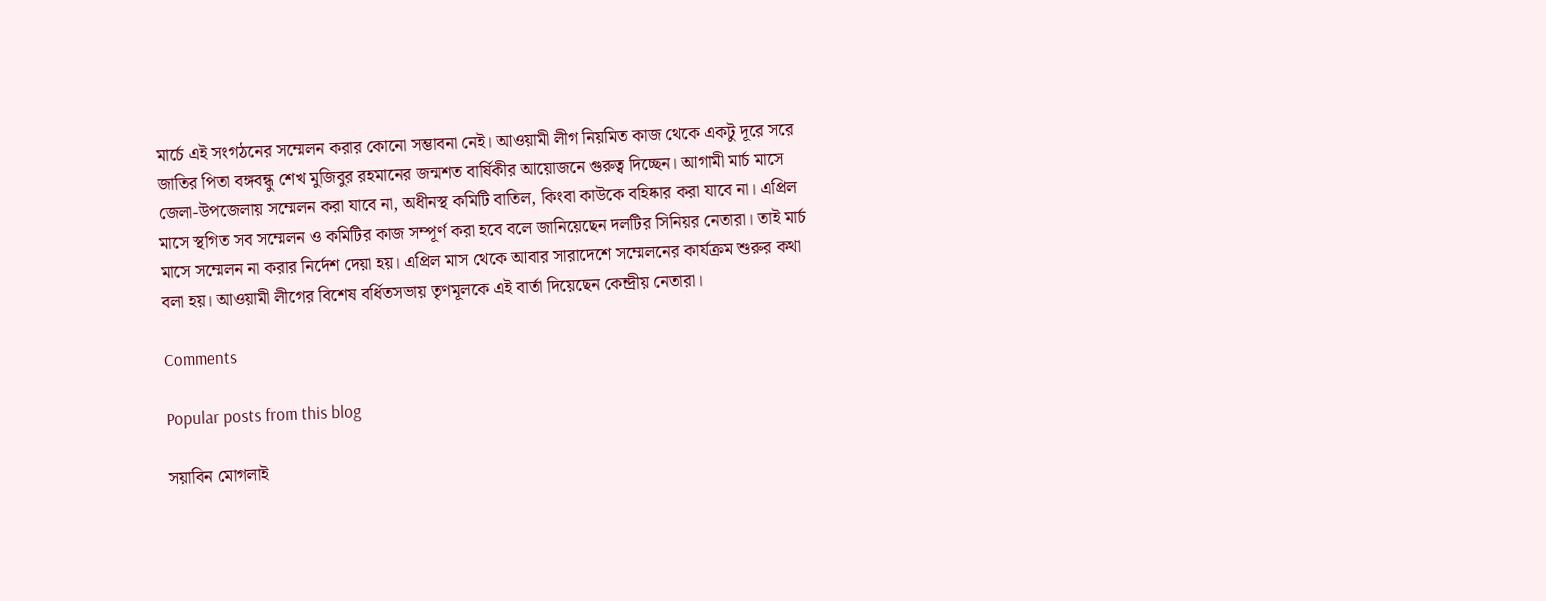মার্চে এই সংগঠনের সম্মেলন করার কোনো সম্ভাবনা নেই। আওয়ামী লীগ নিয়মিত কাজ থেকে একটু দূরে সরে জাতির পিতা বঙ্গবন্ধু শেখ মুজিবুর রহমানের জন্মশত বার্ষিকীর আয়োজনে গুরুত্ব দিচ্ছেন। আগামী মার্চ মাসে জেলা-উপজেলায় সম্মেলন করা যাবে না, অধীনস্থ কমিটি বাতিল, কিংবা কাউকে বহিষ্কার করা যাবে না। এপ্রিল মাসে স্থগিত সব সম্মেলন ও কমিটির কাজ সম্পূর্ণ করা হবে বলে জানিয়েছেন দলটির সিনিয়র নেতারা। তাই মার্চ মাসে সম্মেলন না করার নির্দেশ দেয়া হয়। এপ্রিল মাস থেকে আবার সারাদেশে সম্মেলনের কার্যক্রম শুরুর কথা বলা হয়। আওয়ামী লীগের বিশেষ বর্ধিতসভায় তৃণমূলকে এই বার্তা দিয়েছেন কেন্দ্রীয় নেতারা।

Comments

Popular posts from this blog

সয়াবিন মোগলাই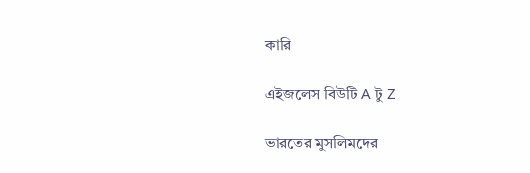কারি

এইজলেস বিউটি A টু Z

ভারতের মুসলিমদের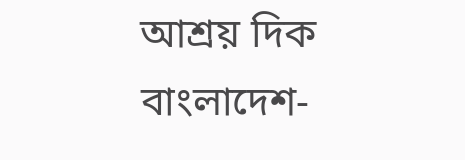আশ্রয় দিক বাংলাদেশ-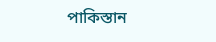পাকিস্তান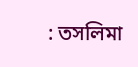: তসলিমা